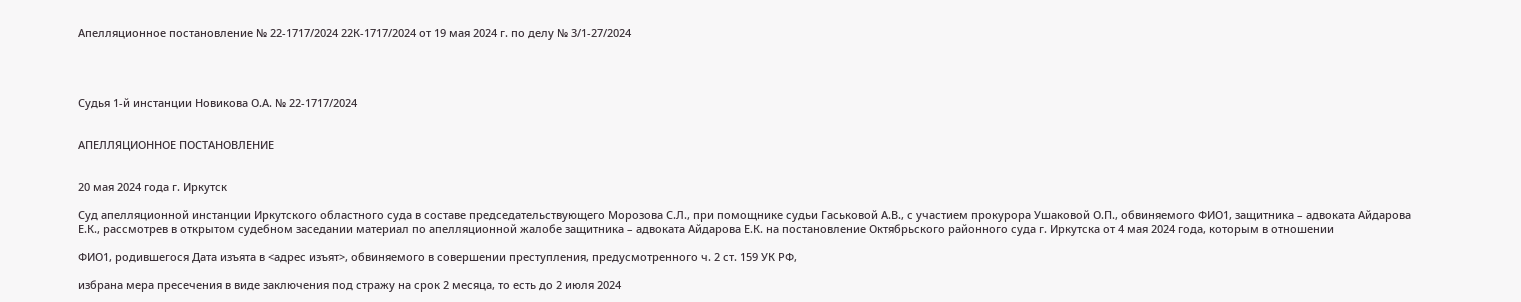Апелляционное постановление № 22-1717/2024 22К-1717/2024 от 19 мая 2024 г. по делу № 3/1-27/2024




Судья 1-й инстанции Новикова О.А. № 22-1717/2024


АПЕЛЛЯЦИОННОЕ ПОСТАНОВЛЕНИЕ


20 мая 2024 года г. Иркутск

Суд апелляционной инстанции Иркутского областного суда в составе председательствующего Морозова С.Л., при помощнике судьи Гаськовой А.В., с участием прокурора Ушаковой О.П., обвиняемого ФИО1, защитника – адвоката Айдарова Е.К., рассмотрев в открытом судебном заседании материал по апелляционной жалобе защитника – адвоката Айдарова Е.К. на постановление Октябрьского районного суда г. Иркутска от 4 мая 2024 года, которым в отношении

ФИО1, родившегося Дата изъята в <адрес изъят>, обвиняемого в совершении преступления, предусмотренного ч. 2 ст. 159 УК РФ,

избрана мера пресечения в виде заключения под стражу на срок 2 месяца, то есть до 2 июля 2024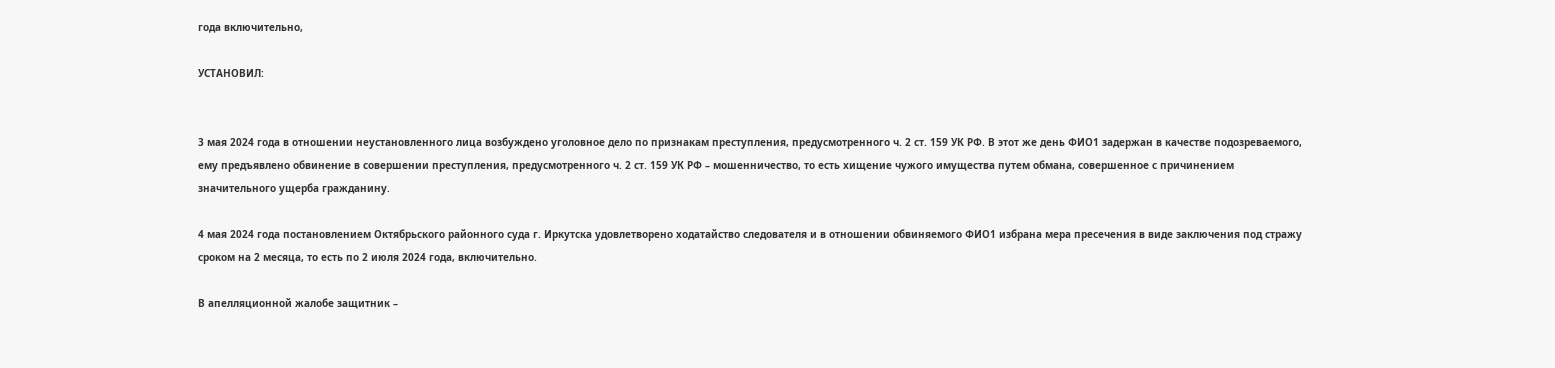года включительно,

УСТАНОВИЛ:


3 мая 2024 года в отношении неустановленного лица возбуждено уголовное дело по признакам преступления, предусмотренного ч. 2 ст. 159 УК РФ. В этот же день ФИО1 задержан в качестве подозреваемого, ему предъявлено обвинение в совершении преступления, предусмотренного ч. 2 ст. 159 УК РФ – мошенничество, то есть хищение чужого имущества путем обмана, совершенное с причинением значительного ущерба гражданину.

4 мая 2024 года постановлением Октябрьского районного суда г. Иркутска удовлетворено ходатайство следователя и в отношении обвиняемого ФИО1 избрана мера пресечения в виде заключения под стражу сроком на 2 месяца, то есть по 2 июля 2024 года, включительно.

В апелляционной жалобе защитник –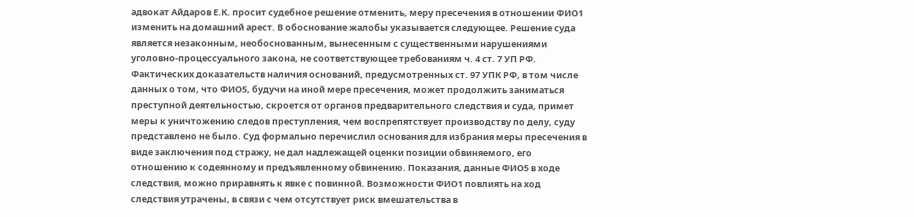адвокат Айдаров Е.К. просит судебное решение отменить, меру пресечения в отношении ФИО1 изменить на домашний арест. В обоснование жалобы указывается следующее. Решение суда является незаконным, необоснованным, вынесенным с существенными нарушениями уголовно-процессуального закона, не соответствующее требованиям ч. 4 ст. 7 УП РФ. Фактических доказательств наличия оснований, предусмотренных ст. 97 УПК РФ, в том числе данных о том, что ФИО5, будучи на иной мере пресечения, может продолжить заниматься преступной деятельностью, скроется от органов предварительного следствия и суда, примет меры к уничтожению следов преступления, чем воспрепятствует производству по делу, суду представлено не было. Суд формально перечислил основания для избрания меры пресечения в виде заключения под стражу, не дал надлежащей оценки позиции обвиняемого, его отношению к содеянному и предъявленному обвинению. Показания, данные ФИО5 в ходе следствия, можно приравнять к явке с повинной. Возможности ФИО1 повлиять на ход следствия утрачены, в связи с чем отсутствует риск вмешательства в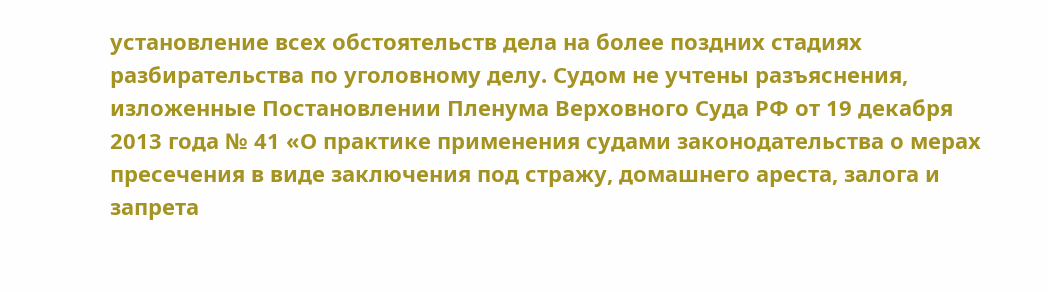установление всех обстоятельств дела на более поздних стадиях разбирательства по уголовному делу. Судом не учтены разъяснения, изложенные Постановлении Пленума Верховного Суда РФ от 19 декабря 2013 года № 41 «О практике применения судами законодательства о мерах пресечения в виде заключения под стражу, домашнего ареста, залога и запрета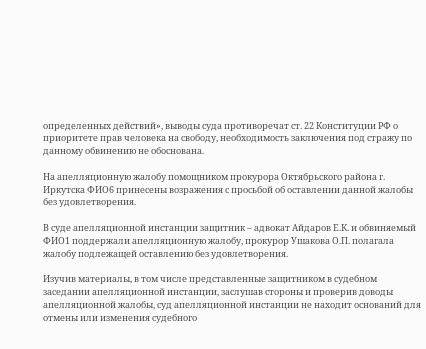определенных действий», выводы суда противоречат ст. 22 Конституции РФ о приоритете прав человека на свободу, необходимость заключения под стражу по данному обвинению не обоснована.

На апелляционную жалобу помощником прокурора Октябрьского района г. Иркутска ФИО6 принесены возражения с просьбой об оставлении данной жалобы без удовлетворения.

В суде апелляционной инстанции защитник – адвокат Айдаров Е.К. и обвиняемый ФИО1 поддержали апелляционную жалобу, прокурор Ушакова О.П. полагала жалобу подлежащей оставлению без удовлетворения.

Изучив материалы, в том числе представленные защитником в судебном заседании апелляционной инстанции, заслушав стороны и проверив доводы апелляционной жалобы, суд апелляционной инстанции не находит оснований для отмены или изменения судебного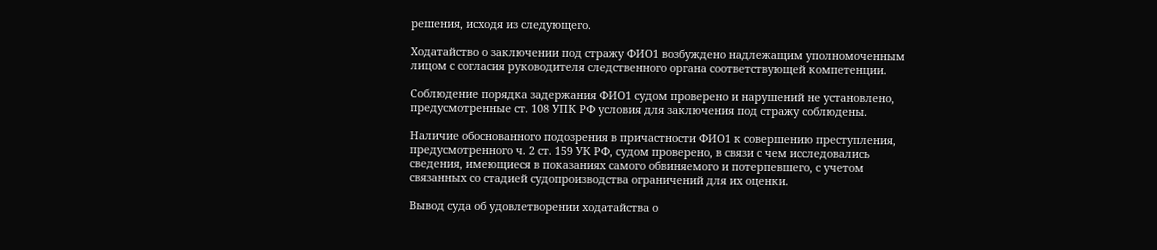решения, исходя из следующего.

Ходатайство о заключении под стражу ФИО1 возбуждено надлежащим уполномоченным лицом с согласия руководителя следственного органа соответствующей компетенции.

Соблюдение порядка задержания ФИО1 судом проверено и нарушений не установлено, предусмотренные ст. 108 УПК РФ условия для заключения под стражу соблюдены.

Наличие обоснованного подозрения в причастности ФИО1 к совершению преступления, предусмотренного ч. 2 ст. 159 УК РФ, судом проверено, в связи с чем исследовались сведения, имеющиеся в показаниях самого обвиняемого и потерпевшего, с учетом связанных со стадией судопроизводства ограничений для их оценки.

Вывод суда об удовлетворении ходатайства о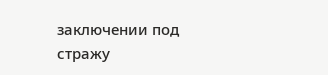заключении под стражу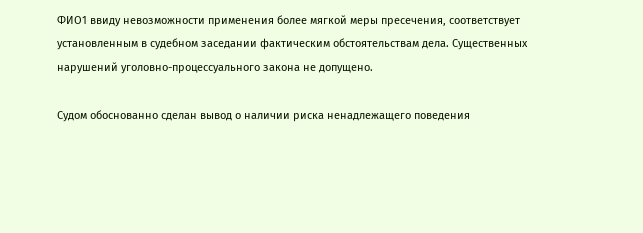ФИО1 ввиду невозможности применения более мягкой меры пресечения, соответствует установленным в судебном заседании фактическим обстоятельствам дела. Существенных нарушений уголовно-процессуального закона не допущено.

Судом обоснованно сделан вывод о наличии риска ненадлежащего поведения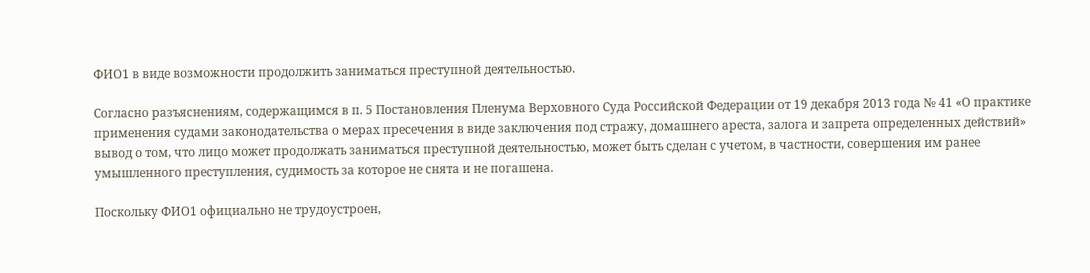ФИО1 в виде возможности продолжить заниматься преступной деятельностью.

Согласно разъяснениям, содержащимся в п. 5 Постановления Пленума Верховного Суда Российской Федерации от 19 декабря 2013 года № 41 «О практике применения судами законодательства о мерах пресечения в виде заключения под стражу, домашнего ареста, залога и запрета определенных действий» вывод о том, что лицо может продолжать заниматься преступной деятельностью, может быть сделан с учетом, в частности, совершения им ранее умышленного преступления, судимость за которое не снята и не погашена.

Поскольку ФИО1 официально не трудоустроен,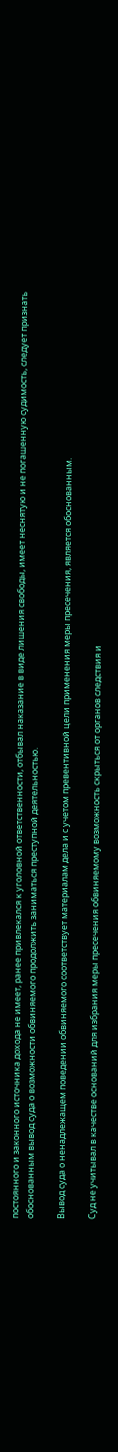постоянного и законного источника дохода не имеет, ранее привлекался к уголовной ответственности, отбывал наказание в виде лишения свободы, имеет неснятую и не погашенную судимость, следует признать обоснованным вывод суда о возможности обвиняемого продолжить заниматься преступной деятельностью.

Вывод суда о ненадлежащем поведении обвиняемого соответствует материалам дела и с учетом превентивной цели применения меры пресечения, является обоснованным.

Суд не учитывал в качестве оснований для избрания меры пресечения обвиняемому возможность скрыться от органов следствия и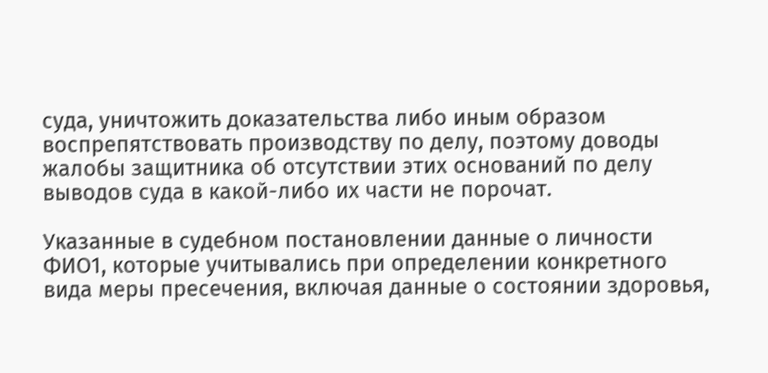суда, уничтожить доказательства либо иным образом воспрепятствовать производству по делу, поэтому доводы жалобы защитника об отсутствии этих оснований по делу выводов суда в какой-либо их части не порочат.

Указанные в судебном постановлении данные о личности ФИО1, которые учитывались при определении конкретного вида меры пресечения, включая данные о состоянии здоровья,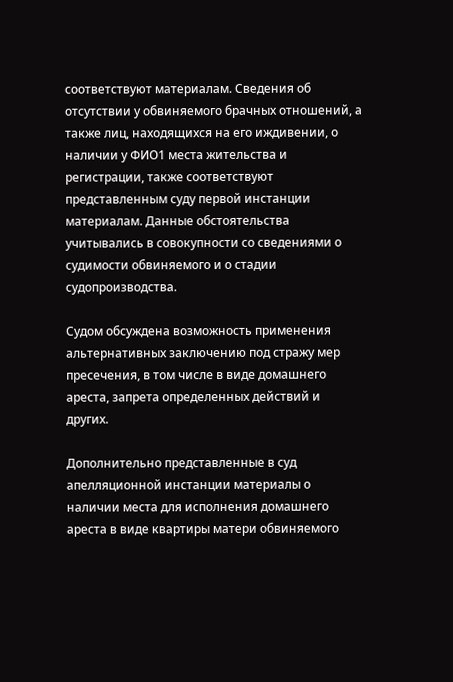соответствуют материалам. Сведения об отсутствии у обвиняемого брачных отношений, а также лиц, находящихся на его иждивении, о наличии у ФИО1 места жительства и регистрации, также соответствуют представленным суду первой инстанции материалам. Данные обстоятельства учитывались в совокупности со сведениями о судимости обвиняемого и о стадии судопроизводства.

Судом обсуждена возможность применения альтернативных заключению под стражу мер пресечения, в том числе в виде домашнего ареста, запрета определенных действий и других.

Дополнительно представленные в суд апелляционной инстанции материалы о наличии места для исполнения домашнего ареста в виде квартиры матери обвиняемого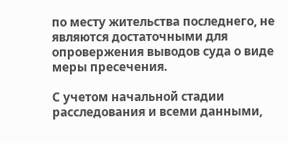по месту жительства последнего, не являются достаточными для опровержения выводов суда о виде меры пресечения.

С учетом начальной стадии расследования и всеми данными,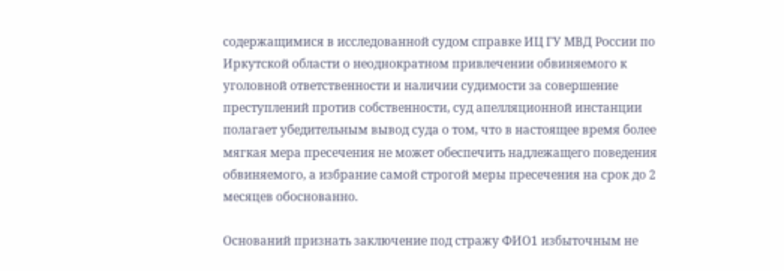содержащимися в исследованной судом справке ИЦ ГУ МВД России по Иркутской области о неоднократном привлечении обвиняемого к уголовной ответственности и наличии судимости за совершение преступлений против собственности, суд апелляционной инстанции полагает убедительным вывод суда о том, что в настоящее время более мягкая мера пресечения не может обеспечить надлежащего поведения обвиняемого, а избрание самой строгой меры пресечения на срок до 2 месяцев обоснованно.

Оснований признать заключение под стражу ФИО1 избыточным не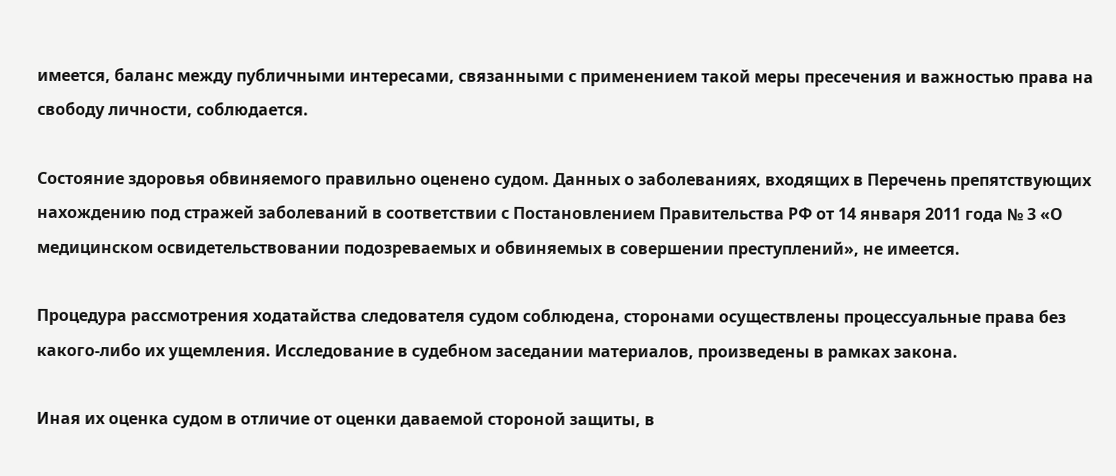имеется, баланс между публичными интересами, связанными с применением такой меры пресечения и важностью права на свободу личности, соблюдается.

Состояние здоровья обвиняемого правильно оценено судом. Данных о заболеваниях, входящих в Перечень препятствующих нахождению под стражей заболеваний в соответствии с Постановлением Правительства РФ от 14 января 2011 года № 3 «О медицинском освидетельствовании подозреваемых и обвиняемых в совершении преступлений», не имеется.

Процедура рассмотрения ходатайства следователя судом соблюдена, сторонами осуществлены процессуальные права без какого-либо их ущемления. Исследование в судебном заседании материалов, произведены в рамках закона.

Иная их оценка судом в отличие от оценки даваемой стороной защиты, в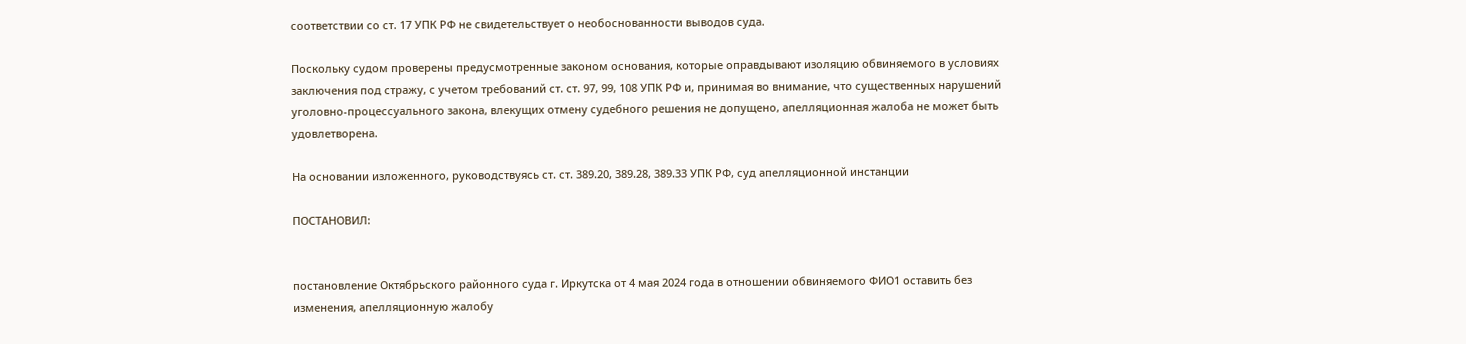соответствии со ст. 17 УПК РФ не свидетельствует о необоснованности выводов суда.

Поскольку судом проверены предусмотренные законом основания, которые оправдывают изоляцию обвиняемого в условиях заключения под стражу, с учетом требований ст. ст. 97, 99, 108 УПК РФ и, принимая во внимание, что существенных нарушений уголовно-процессуального закона, влекущих отмену судебного решения не допущено, апелляционная жалоба не может быть удовлетворена.

На основании изложенного, руководствуясь ст. ст. 389.20, 389.28, 389.33 УПК РФ, суд апелляционной инстанции

ПОСТАНОВИЛ:


постановление Октябрьского районного суда г. Иркутска от 4 мая 2024 года в отношении обвиняемого ФИО1 оставить без изменения, апелляционную жалобу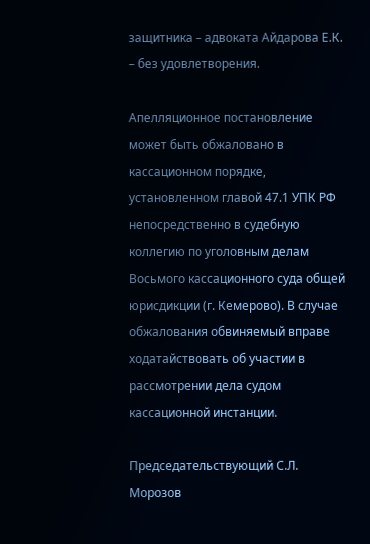защитника – адвоката Айдарова Е.К. – без удовлетворения.

Апелляционное постановление может быть обжаловано в кассационном порядке, установленном главой 47.1 УПК РФ непосредственно в судебную коллегию по уголовным делам Восьмого кассационного суда общей юрисдикции (г. Кемерово). В случае обжалования обвиняемый вправе ходатайствовать об участии в рассмотрении дела судом кассационной инстанции.

Председательствующий С.Л. Морозов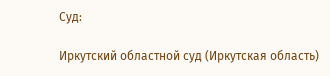Суд:

Иркутский областной суд (Иркутская область)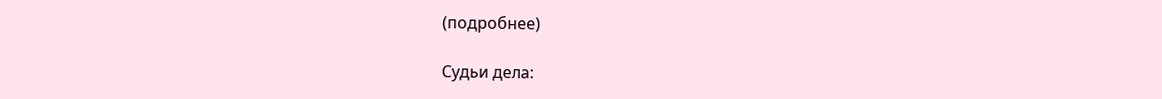(подробнее)

Судьи дела: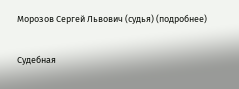Морозов Сергей Львович (судья) (подробнее)


Судебная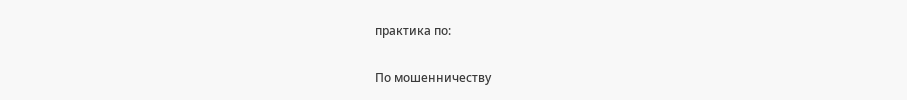практика по:

По мошенничеству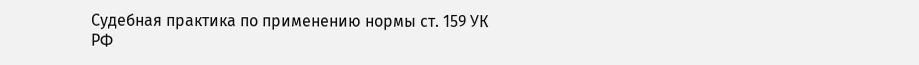Судебная практика по применению нормы ст. 159 УК РФ